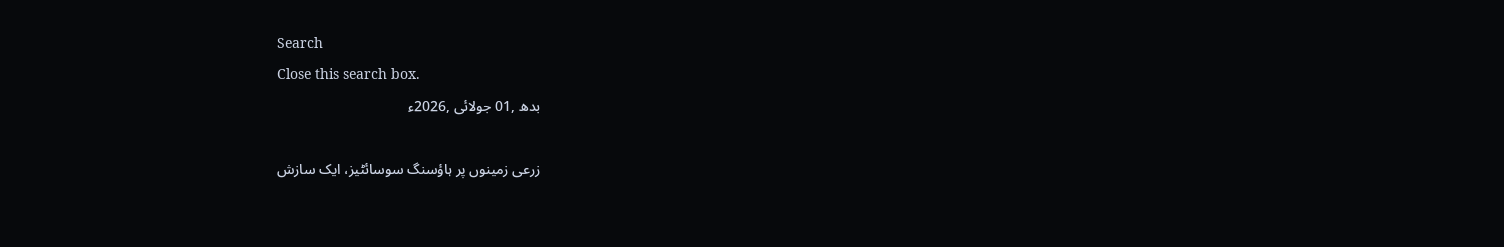Search
Close this search box.
بدھ ,01 جولائی ,2026ء

زرعی زمینوں پر ہاؤسنگ سوسائٹیز، ایک سازش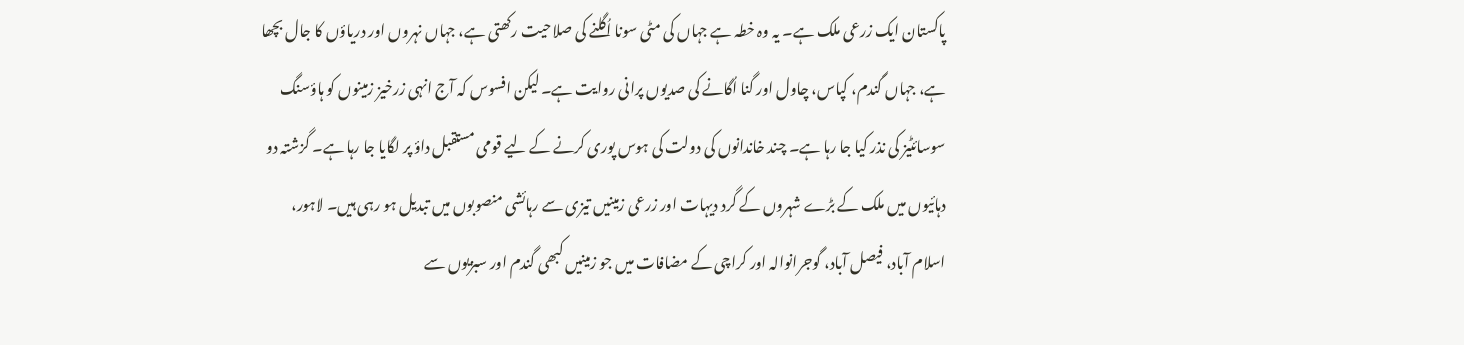پاکستان ایک زرعی ملک ہے۔ یہ وہ خطہ ہے جہاں کی مٹی سونا اُگلنے کی صلاحیت رکھتی ہے، جہاں نہروں اور دریاؤں کا جال بچھا ہے، جہاں گندم، کپاس، چاول اور گنا اُگانے کی صدیوں پرانی روایت ہے۔ لیکن افسوس کہ آج انہی زرخیز زمینوں کو ہاؤسنگ سوسائٹیز کی نذر کیا جا رہا ہے۔ چند خاندانوں کی دولت کی ہوس پوری کرنے کے لیے قومی مستقبل داؤ پر لگایا جا رہا ہے۔ گزشتہ دو دہائیوں میں ملک کے بڑے شہروں کے گرد دیہات اور زرعی زمینیں تیزی سے رہائشی منصوبوں میں تبدیل ہو رہی ہیں۔ لاہور، اسلام آباد، فیصل آباد، گوجرانوالہ اور کراچی کے مضافات میں جو زمینیں کبھی گندم اور سبزیوں سے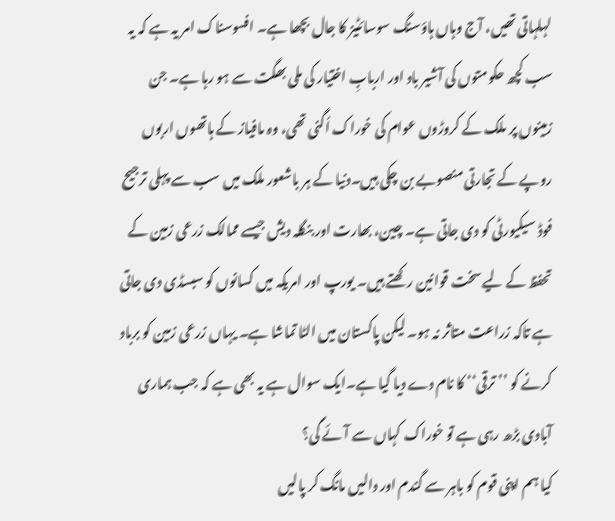لہلہاتی تھیں، آج وہاں ہاؤسنگ سوسائٹیز کا جال بچھا ہے۔ افسوسناک امر یہ ہے کہ یہ سب کچھ حکومتوں کی آشیر باد اور اربابِ اختیار کی ملی بھگت سے ہو رہا ہے۔ جن زمینوں پر ملک کے کروڑوں عوام کی خوراک اُگنی تھی، وہ مافیاز کے ہاتھوں اربوں روپے کے تجارتی منصوبے بن چکی ہیں۔دنیا کے ہر باشعور ملک میں سب سے پہلی ترجیح فوڈ سیکیورٹی کو دی جاتی ہے۔ چین، بھارت اور بنگلہ دیش جیسے ممالک زرعی زمین کے تحفظ کے لیے سخت قوانین رکھتے ہیں۔ یورپ اور امریکہ میں کسانوں کو سبسڈی دی جاتی ہے تاکہ زراعت متاثر نہ ہو۔ لیکن پاکستان میں الٹا تماشا ہے۔ یہاں زرعی زمین کو برباد کرنے کو ’’ترقی‘‘ کا نام دے دیا گیا ہے۔ایک سوال ہے یہ بھی ہے کہ جب ہماری آبادی بڑھ رہی ہے تو خوراک کہاں سے آئے گی؟
کیا ہم اپنی قوم کو باہر سے گندم اور دالیں مانگ کر پالیں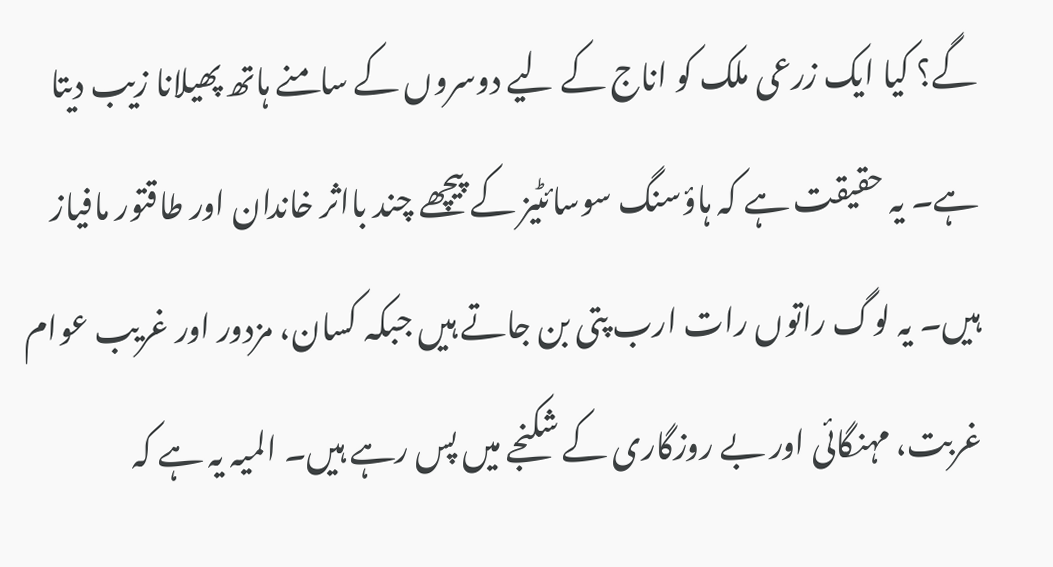گے؟ کیا ایک زرعی ملک کو اناج کے لیے دوسروں کے سامنے ہاتھ پھیلانا زیب دیتا ہے۔ یہ حقیقت ہے کہ ہاؤسنگ سوسائٹیز کے پیچھے چند بااثر خاندان اور طاقتور مافیاز ہیں۔ یہ لوگ راتوں رات ارب پتی بن جاتے ہیں جبکہ کسان، مزدور اور غریب عوام غربت، مہنگائی اور بے روزگاری کے شکنجے میں پس رہے ہیں۔ المیہ یہ ہے کہ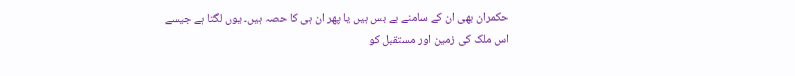حکمران بھی ان کے سامنے بے بس ہیں یا پھر ان ہی کا حصہ ہیں۔ یوں لگتا ہے جیسے اس ملک کی زمین اور مستقبل کو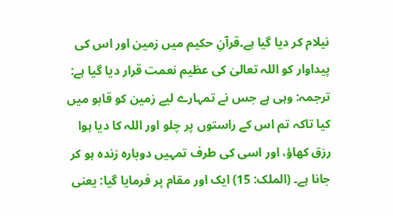نیلام کر دیا گیا ہے۔قرآنِ حکیم میں زمین اور اس کی پیداوار کو اللہ تعالیٰ کی عظیم نعمت قرار دیا گیا ہے: ترجمہ: وہی ہے جس نے تمہارے لیے زمین کو قابو میں کیا تاکہ تم اس کے راستوں پر چلو اور اللہ کا دیا ہوا رزق کھاؤ، اور اسی کی طرف تمہیں دوبارہ زندہ ہو کر جانا ہے۔ (الملک: 15) ایک اور مقام پر فرمایا گیا: یعنی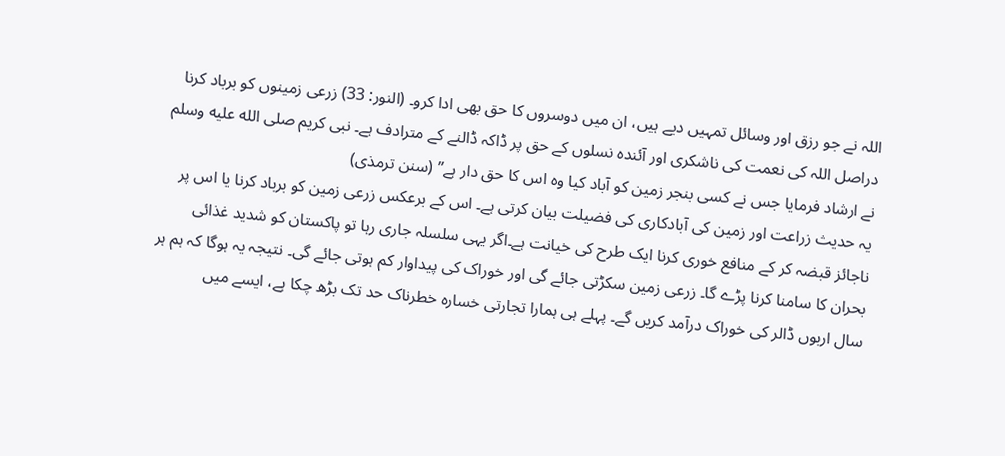اللہ نے جو رزق اور وسائل تمہیں دیے ہیں، ان میں دوسروں کا حق بھی ادا کرو۔ (النور: 33) زرعی زمینوں کو برباد کرنا دراصل اللہ کی نعمت کی ناشکری اور آئندہ نسلوں کے حق پر ڈاکہ ڈالنے کے مترادف ہے۔ نبی کریم صلى الله عليه وسلم نے ارشاد فرمایا جس نے کسی بنجر زمین کو آباد کیا وہ اس کا حق دار ہے” (سنن ترمذی)
یہ حدیث زراعت اور زمین کی آبادکاری کی فضیلت بیان کرتی ہے۔ اس کے برعکس زرعی زمین کو برباد کرنا یا اس پر ناجائز قبضہ کر کے منافع خوری کرنا ایک طرح کی خیانت ہے۔اگر یہی سلسلہ جاری رہا تو پاکستان کو شدید غذائی بحران کا سامنا کرنا پڑے گا۔ زرعی زمین سکڑتی جائے گی اور خوراک کی پیداوار کم ہوتی جائے گی۔ نتیجہ یہ ہوگا کہ ہم ہر سال اربوں ڈالر کی خوراک درآمد کریں گے۔ پہلے ہی ہمارا تجارتی خسارہ خطرناک حد تک بڑھ چکا ہے، ایسے میں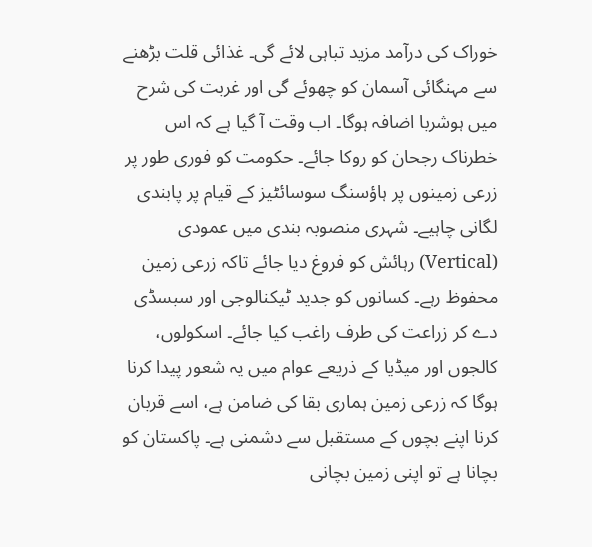خوراک کی درآمد مزید تباہی لائے گی۔ غذائی قلت بڑھنے سے مہنگائی آسمان کو چھوئے گی اور غربت کی شرح میں ہوشربا اضافہ ہوگا۔ اب وقت آ گیا ہے کہ اس خطرناک رجحان کو روکا جائے۔ حکومت کو فوری طور پر زرعی زمینوں پر ہاؤسنگ سوسائٹیز کے قیام پر پابندی لگانی چاہیے۔ شہری منصوبہ بندی میں عمودی (Vertical) رہائش کو فروغ دیا جائے تاکہ زرعی زمین محفوظ رہے۔ کسانوں کو جدید ٹیکنالوجی اور سبسڈی دے کر زراعت کی طرف راغب کیا جائے۔ اسکولوں، کالجوں اور میڈیا کے ذریعے عوام میں یہ شعور پیدا کرنا ہوگا کہ زرعی زمین ہماری بقا کی ضامن ہے، اسے قربان کرنا اپنے بچوں کے مستقبل سے دشمنی ہے۔ پاکستان کو بچانا ہے تو اپنی زمین بچانی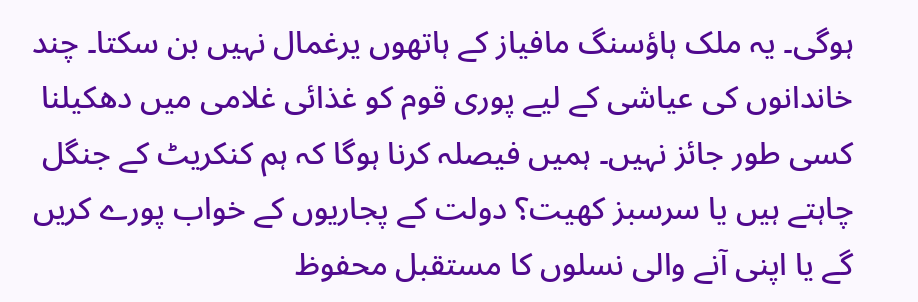ہوگی۔ یہ ملک ہاؤسنگ مافیاز کے ہاتھوں یرغمال نہیں بن سکتا۔ چند خاندانوں کی عیاشی کے لیے پوری قوم کو غذائی غلامی میں دھکیلنا کسی طور جائز نہیں۔ ہمیں فیصلہ کرنا ہوگا کہ ہم کنکریٹ کے جنگل چاہتے ہیں یا سرسبز کھیت؟ دولت کے پجاریوں کے خواب پورے کریں گے یا اپنی آنے والی نسلوں کا مستقبل محفوظ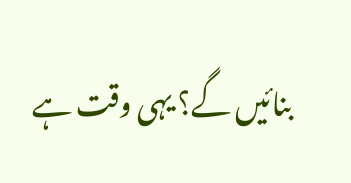بنائیں گے؟ یہی وقت ہے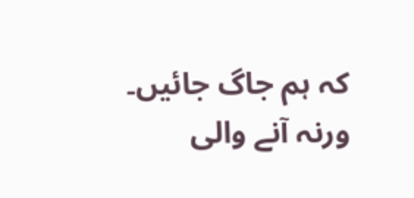کہ ہم جاگ جائیں۔ ورنہ آنے والی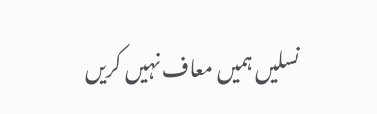نسلیں ہمیں معاف نہیں کریں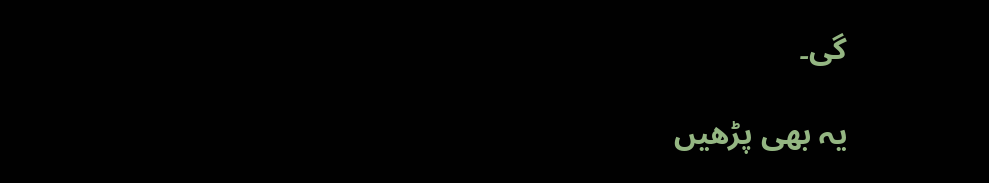گی۔

یہ بھی پڑھیں